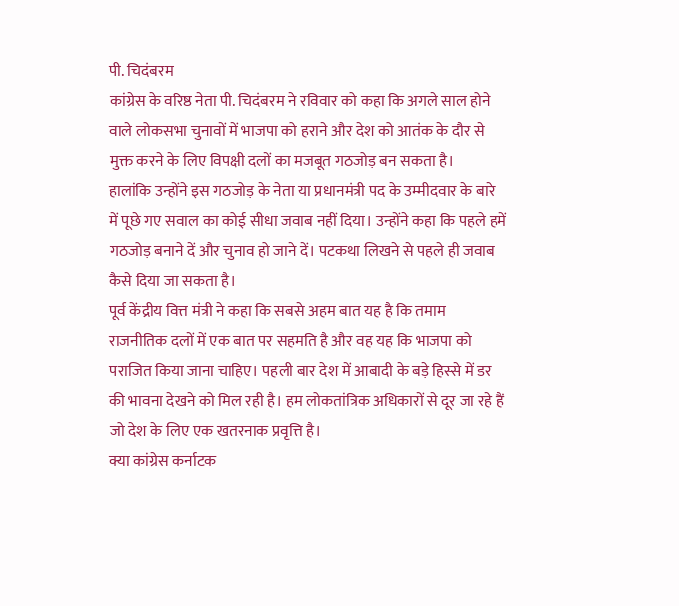पी. चिदंबरम
कांग्रेस के वरिष्ठ नेता पी. चिदंबरम ने रविवार को कहा कि अगले साल होने वाले लोकसभा चुनावों में भाजपा को हराने और देश को आतंक के दौर से मुक्त करने के लिए विपक्षी दलों का मजबूत गठजोड़ बन सकता है।
हालांकि उन्होंने इस गठजोड़ के नेता या प्रधानमंत्री पद के उम्मीदवार के बारे में पूछे गए सवाल का कोई सीधा जवाब नहीं दिया। उन्होंने कहा कि पहले हमें गठजोड़ बनाने दें और चुनाव हो जाने दें। पटकथा लिखने से पहले ही जवाब कैसे दिया जा सकता है।
पूर्व केंद्रीय वित्त मंत्री ने कहा कि सबसे अहम बात यह है कि तमाम राजनीतिक दलों में एक बात पर सहमति है और वह यह कि भाजपा को पराजित किया जाना चाहिए। पहली बार देश में आबादी के बड़े हिस्से में डर की भावना देखने को मिल रही है। हम लोकतांत्रिक अधिकारों से दूर जा रहे हैं जो देश के लिए एक खतरनाक प्रवृत्ति है।
क्या कांग्रेस कर्नाटक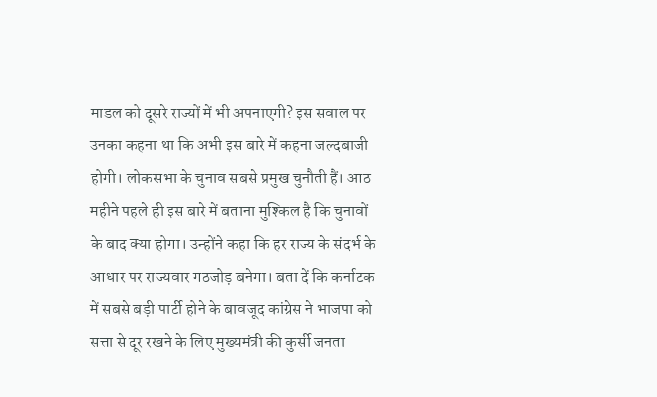माडल को दूसरे राज्यों में भी अपनाएगी? इस सवाल पर उनका कहना था कि अभी इस बारे में कहना जल्दबाजी होगी। लोकसभा के चुनाव सबसे प्रमुख चुनौती हैं। आठ महीने पहले ही इस बारे में बताना मुश्किल है कि चुनावों के बाद क्या होगा। उन्होंने कहा कि हर राज्य के संदर्भ के आधार पर राज्यवार गठजोड़ बनेगा। बता दें कि कर्नाटक में सबसे बड़ी पार्टी होने के बावजूद कांग्रेस ने भाजपा को सत्ता से दूर रखने के लिए मुख्यमंत्री की कुर्सी जनता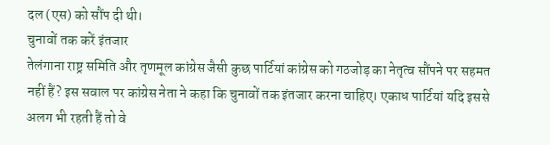दल (एस) को सौंप दी थी।
चुनावों तक करें इंतजार
तेलंगाना राष्ट्र समिति और तृणमूल कांग्रेस जैसी कुछ पार्टियां कांग्रेस को गठजोड़ का नेतृत्व सौंपने पर सहमत नहीं हैं? इस सवाल पर कांग्रेस नेता ने कहा कि चुनावों तक इंतजार करना चाहिए। एकाध पार्टियां यदि इससे अलग भी रहती हैं तो वे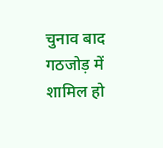चुनाव बाद गठजोड़ में शामिल हो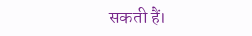सकती हैं।